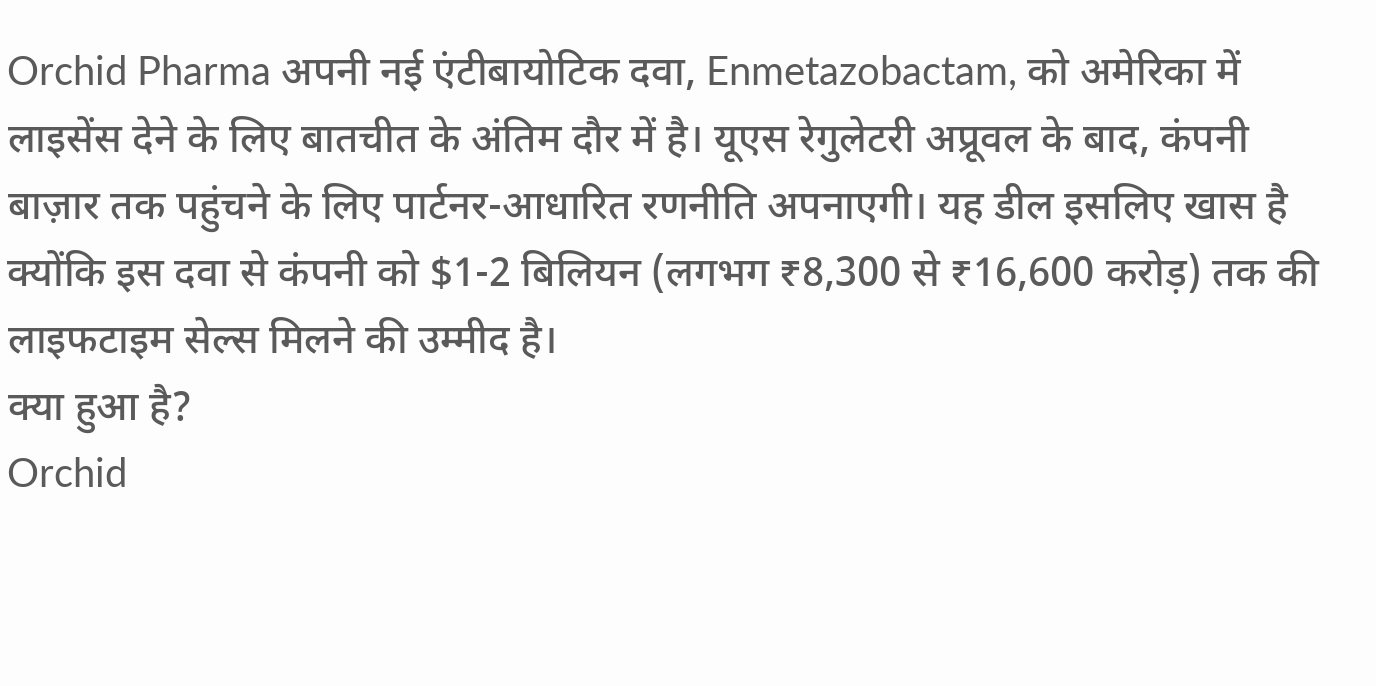Orchid Pharma अपनी नई एंटीबायोटिक दवा, Enmetazobactam, को अमेरिका में लाइसेंस देने के लिए बातचीत के अंतिम दौर में है। यूएस रेगुलेटरी अप्रूवल के बाद, कंपनी बाज़ार तक पहुंचने के लिए पार्टनर-आधारित रणनीति अपनाएगी। यह डील इसलिए खास है क्योंकि इस दवा से कंपनी को $1-2 बिलियन (लगभग ₹8,300 से ₹16,600 करोड़) तक की लाइफटाइम सेल्स मिलने की उम्मीद है।
क्या हुआ है?
Orchid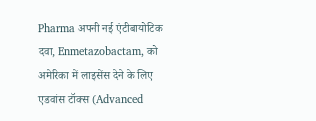Pharma अपनी नई एंटीबायोटिक दवा, Enmetazobactam, को अमेरिका में लाइसेंस देने के लिए एडवांस टॉक्स (Advanced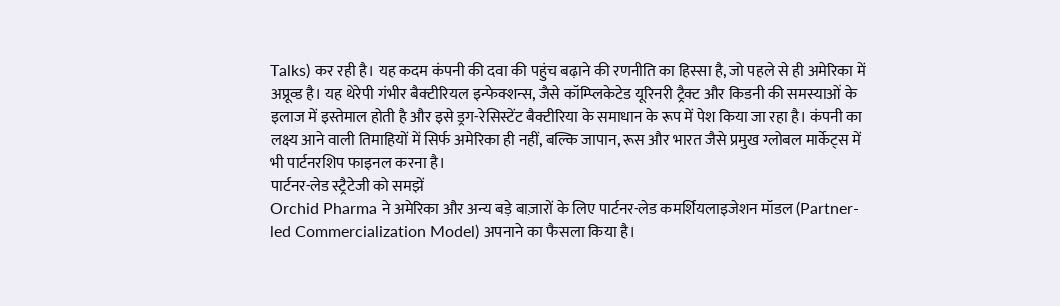Talks) कर रही है। यह कदम कंपनी की दवा की पहुंच बढ़ाने की रणनीति का हिस्सा है, जो पहले से ही अमेरिका में अप्रूव्ड है। यह थेरेपी गंभीर बैक्टीरियल इन्फेक्शन्स, जैसे कॉम्प्लिकेटेड यूरिनरी ट्रैक्ट और किडनी की समस्याओं के इलाज में इस्तेमाल होती है और इसे ड्रग-रेसिस्टेंट बैक्टीरिया के समाधान के रूप में पेश किया जा रहा है। कंपनी का लक्ष्य आने वाली तिमाहियों में सिर्फ अमेरिका ही नहीं, बल्कि जापान, रूस और भारत जैसे प्रमुख ग्लोबल मार्केट्स में भी पार्टनरशिप फाइनल करना है।
पार्टनर-लेड स्ट्रैटेजी को समझें
Orchid Pharma ने अमेरिका और अन्य बड़े बाज़ारों के लिए पार्टनर-लेड कमर्शियलाइजेशन मॉडल (Partner-led Commercialization Model) अपनाने का फैसला किया है।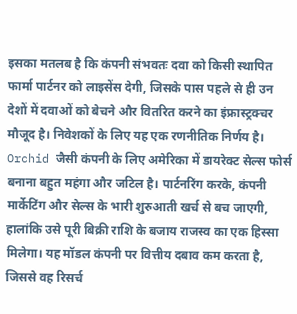इसका मतलब है कि कंपनी संभवतः दवा को किसी स्थापित फार्मा पार्टनर को लाइसेंस देगी, जिसके पास पहले से ही उन देशों में दवाओं को बेचने और वितरित करने का इंफ्रास्ट्रक्चर मौजूद है। निवेशकों के लिए यह एक रणनीतिक निर्णय है। Orchid जैसी कंपनी के लिए अमेरिका में डायरेक्ट सेल्स फोर्स बनाना बहुत महंगा और जटिल है। पार्टनरिंग करके, कंपनी मार्केटिंग और सेल्स के भारी शुरुआती खर्च से बच जाएगी, हालांकि उसे पूरी बिक्री राशि के बजाय राजस्व का एक हिस्सा मिलेगा। यह मॉडल कंपनी पर वित्तीय दबाव कम करता है, जिससे वह रिसर्च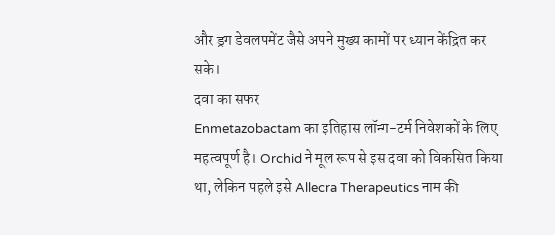और ड्रग डेवलपमेंट जैसे अपने मुख्य कामों पर ध्यान केंद्रित कर सके।
दवा का सफर
Enmetazobactam का इतिहास लॉन्ग-टर्म निवेशकों के लिए महत्वपूर्ण है। Orchid ने मूल रूप से इस दवा को विकसित किया था, लेकिन पहले इसे Allecra Therapeutics नाम की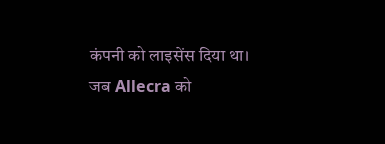कंपनी को लाइसेंस दिया था। जब Allecra को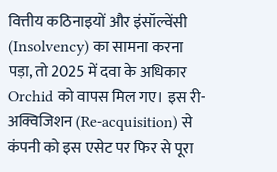वित्तीय कठिनाइयों और इंसॉल्वेंसी (Insolvency) का सामना करना पड़ा, तो 2025 में दवा के अधिकार Orchid को वापस मिल गए। इस री-अक्विजिशन (Re-acquisition) से कंपनी को इस एसेट पर फिर से पूरा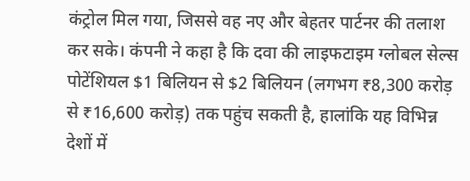कंट्रोल मिल गया, जिससे वह नए और बेहतर पार्टनर की तलाश कर सके। कंपनी ने कहा है कि दवा की लाइफटाइम ग्लोबल सेल्स पोटेंशियल $1 बिलियन से $2 बिलियन (लगभग ₹8,300 करोड़ से ₹16,600 करोड़) तक पहुंच सकती है, हालांकि यह विभिन्न देशों में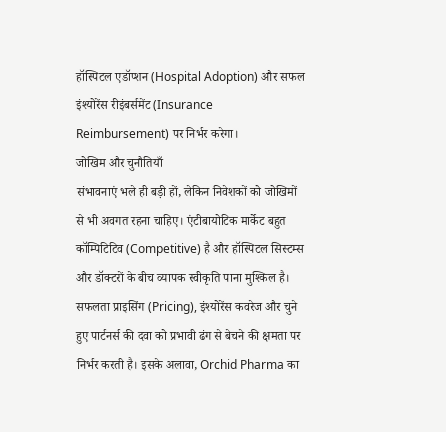हॉस्पिटल एडॉप्शन (Hospital Adoption) और सफल इंश्योरेंस रीइंबर्समेंट (Insurance Reimbursement) पर निर्भर करेगा।
जोखिम और चुनौतियाँ
संभावनाएं भले ही बड़ी हों, लेकिन निवेशकों को जोखिमों से भी अवगत रहना चाहिए। एंटीबायोटिक मार्केट बहुत कॉम्पिटिटिव (Competitive) है और हॉस्पिटल सिस्टम्स और डॉक्टरों के बीच व्यापक स्वीकृति पाना मुश्किल है। सफलता प्राइसिंग (Pricing), इंश्योरेंस कवरेज और चुने हुए पार्टनर्स की दवा को प्रभावी ढंग से बेचने की क्षमता पर निर्भर करती है। इसके अलावा, Orchid Pharma का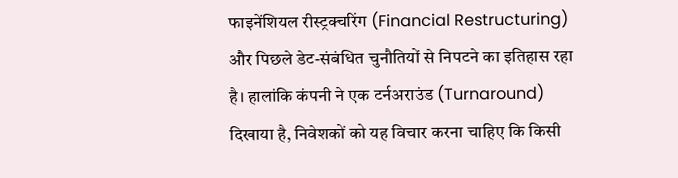फाइनेंशियल रीस्ट्रक्चरिंग (Financial Restructuring) और पिछले डेट-संबंधित चुनौतियों से निपटने का इतिहास रहा है। हालांकि कंपनी ने एक टर्नअराउंड (Turnaround) दिखाया है, निवेशकों को यह विचार करना चाहिए कि किसी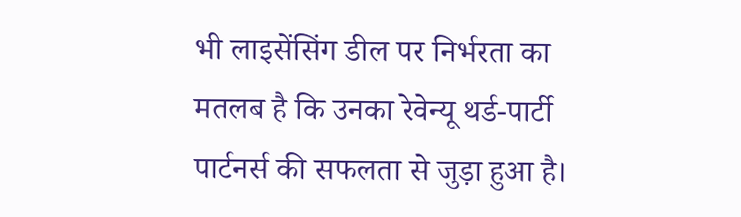भी लाइसेंसिंग डील पर निर्भरता का मतलब है कि उनका रेवेन्यू थर्ड-पार्टी पार्टनर्स की सफलता से जुड़ा हुआ है।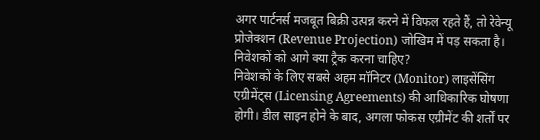अगर पार्टनर्स मजबूत बिक्री उत्पन्न करने में विफल रहते हैं, तो रेवेन्यू प्रोजेक्शन (Revenue Projection) जोखिम में पड़ सकता है।
निवेशकों को आगे क्या ट्रैक करना चाहिए?
निवेशकों के लिए सबसे अहम मॉनिटर (Monitor) लाइसेंसिंग एग्रीमेंट्स (Licensing Agreements) की आधिकारिक घोषणा होगी। डील साइन होने के बाद, अगला फोकस एग्रीमेंट की शर्तों पर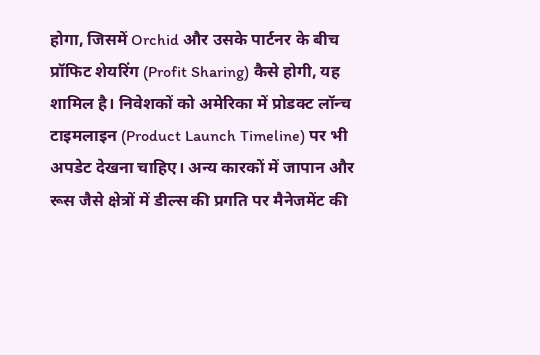होगा, जिसमें Orchid और उसके पार्टनर के बीच प्रॉफिट शेयरिंग (Profit Sharing) कैसे होगी, यह शामिल है। निवेशकों को अमेरिका में प्रोडक्ट लॉन्च टाइमलाइन (Product Launch Timeline) पर भी अपडेट देखना चाहिए। अन्य कारकों में जापान और रूस जैसे क्षेत्रों में डील्स की प्रगति पर मैनेजमेंट की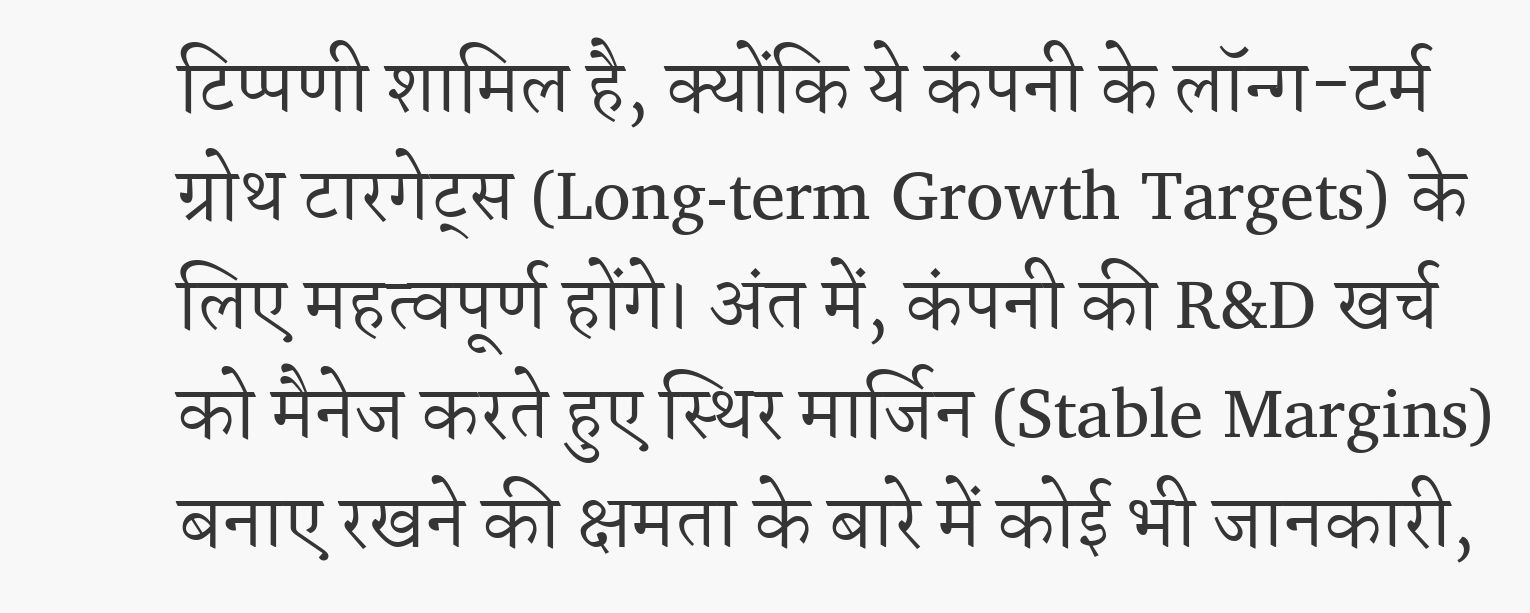टिप्पणी शामिल है, क्योंकि ये कंपनी के लॉन्ग-टर्म ग्रोथ टारगेट्स (Long-term Growth Targets) के लिए महत्वपूर्ण होंगे। अंत में, कंपनी की R&D खर्च को मैनेज करते हुए स्थिर मार्जिन (Stable Margins) बनाए रखने की क्षमता के बारे में कोई भी जानकारी,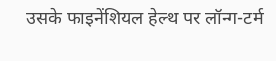उसके फाइनेंशियल हेल्थ पर लॉन्ग-टर्म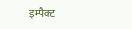इम्पैक्ट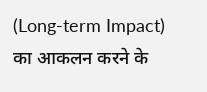(Long-term Impact) का आकलन करने के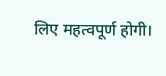लिए महत्वपूर्ण होगी।